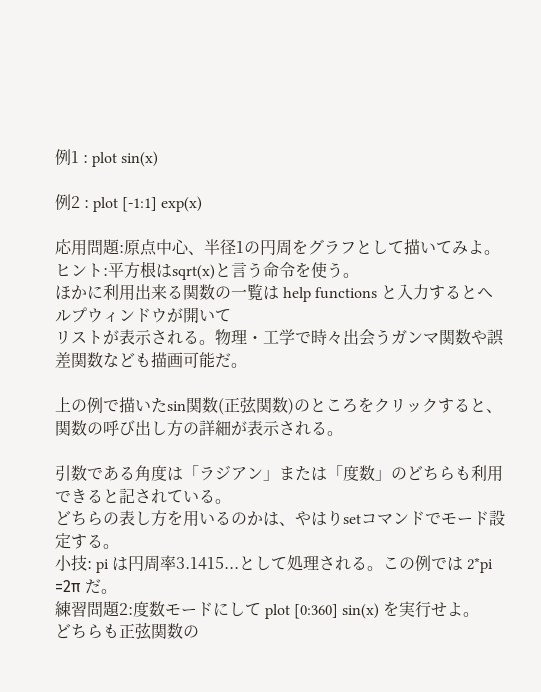例1 : plot sin(x)

例2 : plot [-1:1] exp(x)

応用問題:原点中心、半径1の円周をグラフとして描いてみよ。
ヒント:平方根はsqrt(x)と言う命令を使う。
ほかに利用出来る関数の一覧は help functions と入力するとヘルプウィンドウが開いて
リストが表示される。物理・工学で時々出会うガンマ関数や誤差関数なども描画可能だ。

上の例で描いたsin関数(正弦関数)のところをクリックすると、関数の呼び出し方の詳細が表示される。

引数である角度は「ラジアン」または「度数」のどちらも利用できると記されている。
どちらの表し方を用いるのかは、やはりsetコマンドでモード設定する。
小技: pi は円周率3.1415...として処理される。この例では 2*pi =2π だ。
練習問題2:度数モードにして plot [0:360] sin(x) を実行せよ。
どちらも正弦関数の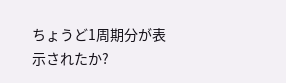ちょうど1周期分が表示されたか?